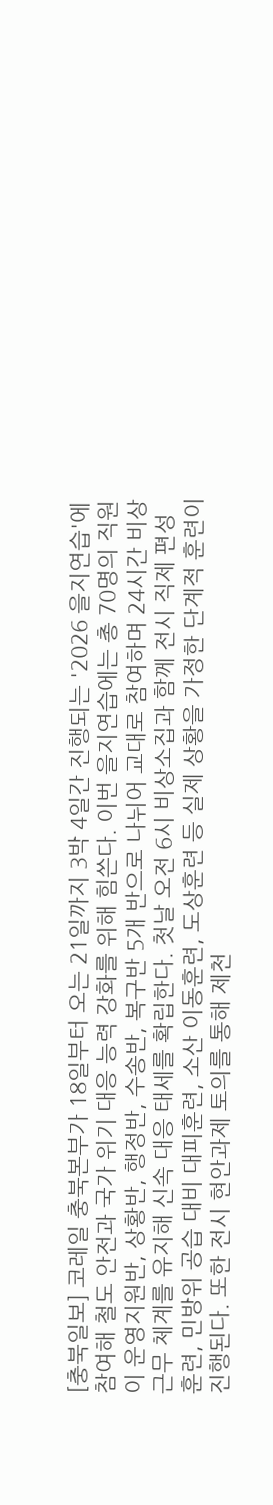[충북일보] 코레일 충북본부가 18일부터 오는 21일까지 3박 4일간 진행되는 '2026 을지연습'에 참여해 철도 안전과 국가 위기 대응 능력 강화를 위해 힘쓴다. 이번 을지연습에는 총 70명의 직원이 운영지원반, 상황반, 행정반, 수송반, 복구반 5개 반으로 나뉘어 교대로 참여하며 24시간 비상근무 체계를 유지해 신속 대응 태세를 확립한다. 첫날 오전 6시 비상소집과 함께 전시 직제 편성 훈련, 민방위 공습 대비 대피훈련, 소산 이동훈련, 도상훈련 등 실제 상황을 가정한 단계적 훈련이 진행된다. 또한 전시 현안과제 토의를 통해 제천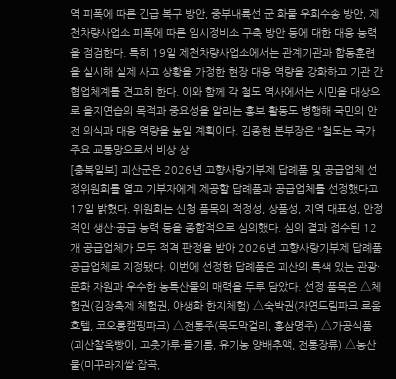역 피폭에 따른 긴급 복구 방안, 중부내륙선 군 화물 우회수송 방안, 제천차량사업소 피폭에 따른 임시정비소 구축 방안 등에 대한 대응 능력을 점검한다. 특히 19일 제천차량사업소에서는 관계기관과 합동훈련을 실시해 실제 사고 상황을 가정한 현장 대응 역량을 강화하고 기관 간 협업체계를 견고히 한다. 이와 함께 각 철도 역사에서는 시민을 대상으로 을지연습의 목적과 중요성을 알리는 홍보 활동도 병행해 국민의 안전 의식과 대응 역량을 높일 계획이다. 김종현 본부장은 "철도는 국가 주요 교통망으로서 비상 상
[충북일보] 괴산군은 2026년 고향사랑기부제 답례품 및 공급업체 선정위원회를 열고 기부자에게 제공할 답례품과 공급업체를 선정했다고 17일 밝혔다. 위원회는 신청 품목의 적정성, 상품성, 지역 대표성, 안정적인 생산·공급 능력 등을 종합적으로 심의했다. 심의 결과 접수된 12개 공급업체가 모두 적격 판정을 받아 2026년 고향사랑기부제 답례품 공급업체로 지정됐다. 이번에 선정한 답례품은 괴산의 특색 있는 관광·문화 자원과 우수한 농특산물의 매력을 두루 담았다. 선정 품목은 △체험권(김장축제 체험권, 야생화 한지체험) △숙박권(자연드림파크 로움호텔, 코오롱캠핑파크) △전통주(목도막걸리, 홍삼명주) △가공식품(괴산찰옥빵이, 고춧가루·들기름, 유기농 양배추액, 전통장류) △농산물(미꾸라지쌀·잡곡,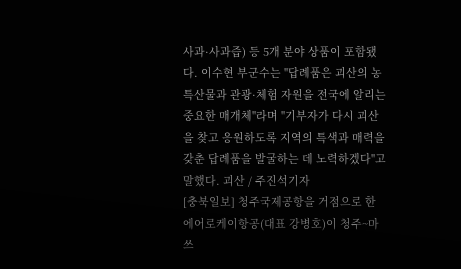사과·사과즙) 등 5개 분야 상품이 포함됐다. 이수현 부군수는 "답례품은 괴산의 농특산물과 관광·체험 자원을 전국에 알리는 중요한 매개체"라며 "기부자가 다시 괴산을 찾고 응원하도록 지역의 특색과 매력을 갖춘 답례품을 발굴하는 데 노력하겠다"고 말했다. 괴산 / 주진석기자
[충북일보] 청주국제공항을 거점으로 한 에어로케이항공(대표 강병호)이 청주~마쓰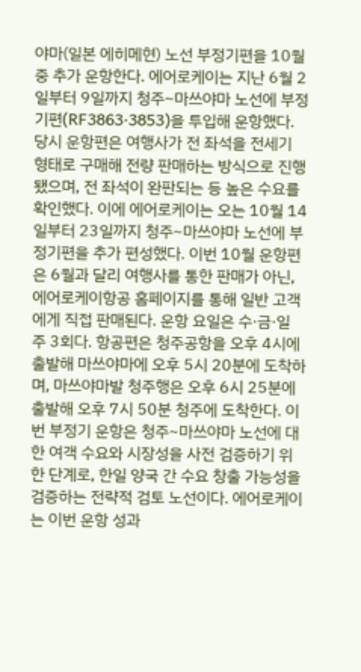야마(일본 에히메현) 노선 부정기편을 10월 중 추가 운항한다. 에어로케이는 지난 6월 2일부터 9일까지 청주~마쓰야마 노선에 부정기편(RF3863·3853)을 투입해 운항했다. 당시 운항편은 여행사가 전 좌석을 전세기 형태로 구매해 전량 판매하는 방식으로 진행됐으며, 전 좌석이 완판되는 등 높은 수요를 확인했다. 이에 에어로케이는 오는 10월 14일부터 23일까지 청주~마쓰야마 노선에 부정기편을 추가 편성했다. 이번 10월 운항편은 6월과 달리 여행사를 통한 판매가 아닌, 에어로케이항공 홈페이지를 통해 일반 고객에게 직접 판매된다. 운항 요일은 수·금·일 주 3회다. 항공편은 청주공항을 오후 4시에 출발해 마쓰야마에 오후 5시 20분에 도착하며, 마쓰야마발 청주행은 오후 6시 25분에 출발해 오후 7시 50분 청주에 도착한다. 이번 부정기 운항은 청주~마쓰야마 노선에 대한 여객 수요와 시장성을 사전 검증하기 위한 단계로, 한일 양국 간 수요 창출 가능성을 검증하는 전략적 검토 노선이다. 에어로케이는 이번 운항 성과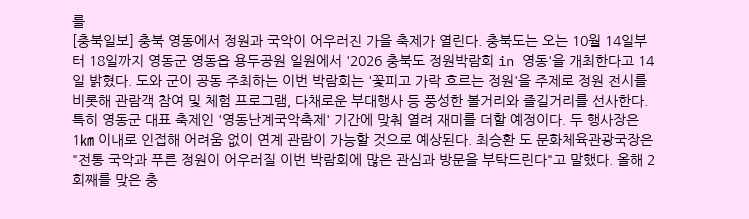를
[충북일보] 충북 영동에서 정원과 국악이 어우러진 가을 축제가 열린다. 충북도는 오는 10월 14일부터 18일까지 영동군 영동읍 용두공원 일원에서 '2026 충북도 정원박람회 in 영동'을 개최한다고 14일 밝혔다. 도와 군이 공동 주최하는 이번 박람회는 '꽃피고 가락 흐르는 정원'을 주제로 정원 전시를 비롯해 관람객 참여 및 체험 프로그램, 다채로운 부대행사 등 풍성한 볼거리와 즐길거리를 선사한다. 특히 영동군 대표 축제인 '영동난계국악축제' 기간에 맞춰 열려 재미를 더할 예정이다. 두 행사장은 1㎞ 이내로 인접해 어려움 없이 연계 관람이 가능할 것으로 예상된다. 최승환 도 문화체육관광국장은 "전통 국악과 푸른 정원이 어우러질 이번 박람회에 많은 관심과 방문을 부탁드린다"고 말했다. 올해 2회째를 맞은 충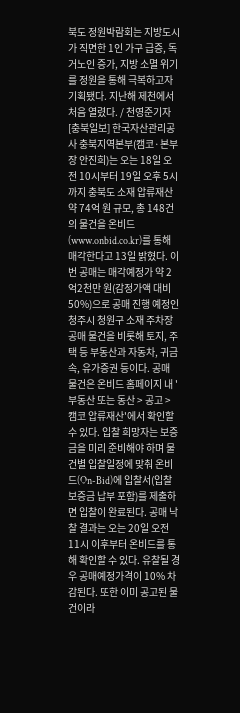북도 정원박람회는 지방도시가 직면한 1인 가구 급증, 독거노인 증가, 지방 소멸 위기를 정원을 통해 극복하고자 기획됐다. 지난해 제천에서 처음 열렸다. / 천영준기자
[충북일보] 한국자산관리공사 충북지역본부(캠코·본부장 안진희)는 오는 18일 오전 10시부터 19일 오후 5시까지 충북도 소재 압류재산 약 74억 원 규모, 총 148건의 물건을 온비드(www.onbid.co.kr)를 통해 매각한다고 13일 밝혔다. 이번 공매는 매각예정가 약 2억2천만 원(감정가액 대비 50%)으로 공매 진행 예정인 청주시 청원구 소재 주차장 공매 물건을 비롯해 토지, 주택 등 부동산과 자동차, 귀금속, 유가증권 등이다. 공매 물건은 온비드 홈페이지 내 '부동산 또는 동산 > 공고 > 캠코 압류재산'에서 확인할 수 있다. 입찰 희망자는 보증금을 미리 준비해야 하며 물건별 입찰일정에 맞춰 온비드(On-Bid)에 입찰서(입찰보증금 납부 포함)를 제출하면 입찰이 완료된다. 공매 낙찰 결과는 오는 20일 오전 11시 이후부터 온비드를 통해 확인할 수 있다. 유찰될 경우 공매예정가격이 10% 차감된다. 또한 이미 공고된 물건이라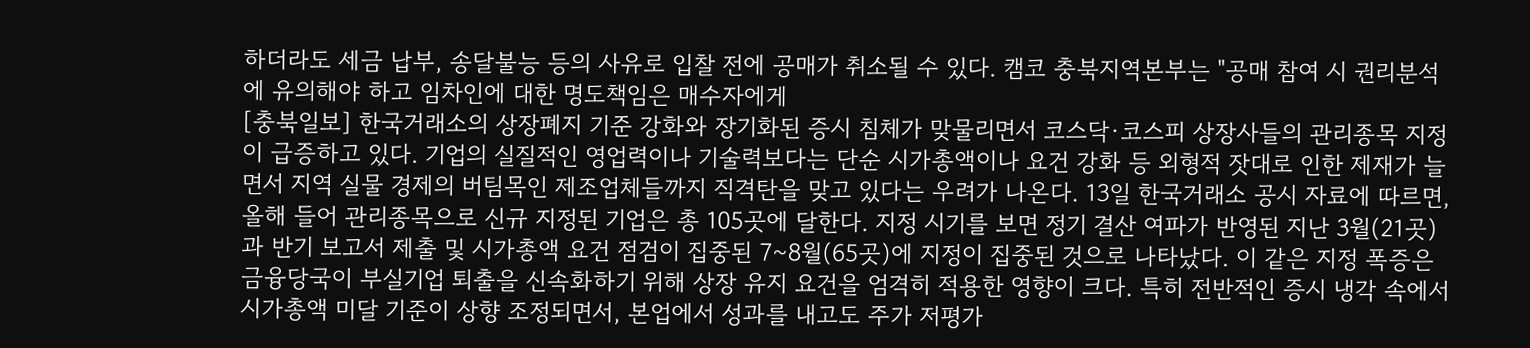하더라도 세금 납부, 송달불능 등의 사유로 입찰 전에 공매가 취소될 수 있다. 캠코 충북지역본부는 "공매 참여 시 권리분석에 유의해야 하고 임차인에 대한 명도책임은 매수자에게
[충북일보] 한국거래소의 상장폐지 기준 강화와 장기화된 증시 침체가 맞물리면서 코스닥·코스피 상장사들의 관리종목 지정이 급증하고 있다. 기업의 실질적인 영업력이나 기술력보다는 단순 시가총액이나 요건 강화 등 외형적 잣대로 인한 제재가 늘면서 지역 실물 경제의 버팀목인 제조업체들까지 직격탄을 맞고 있다는 우려가 나온다. 13일 한국거래소 공시 자료에 따르면, 올해 들어 관리종목으로 신규 지정된 기업은 총 105곳에 달한다. 지정 시기를 보면 정기 결산 여파가 반영된 지난 3월(21곳)과 반기 보고서 제출 및 시가총액 요건 점검이 집중된 7~8월(65곳)에 지정이 집중된 것으로 나타났다. 이 같은 지정 폭증은 금융당국이 부실기업 퇴출을 신속화하기 위해 상장 유지 요건을 엄격히 적용한 영향이 크다. 특히 전반적인 증시 냉각 속에서 시가총액 미달 기준이 상향 조정되면서, 본업에서 성과를 내고도 주가 저평가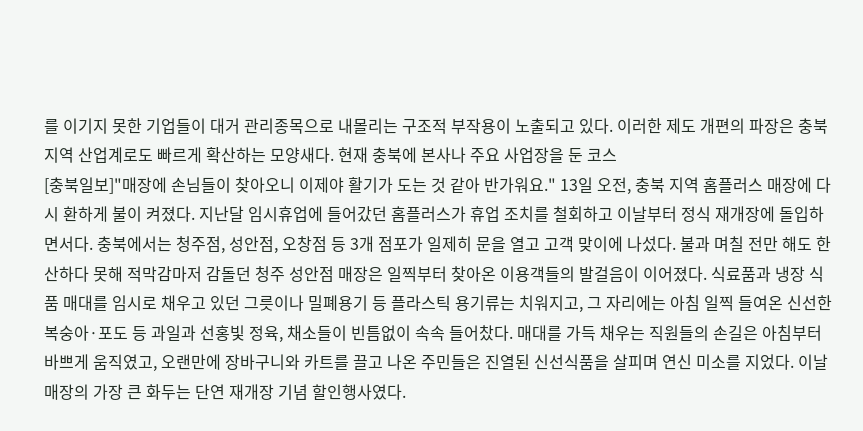를 이기지 못한 기업들이 대거 관리종목으로 내몰리는 구조적 부작용이 노출되고 있다. 이러한 제도 개편의 파장은 충북 지역 산업계로도 빠르게 확산하는 모양새다. 현재 충북에 본사나 주요 사업장을 둔 코스
[충북일보]"매장에 손님들이 찾아오니 이제야 활기가 도는 것 같아 반가워요." 13일 오전, 충북 지역 홈플러스 매장에 다시 환하게 불이 켜졌다. 지난달 임시휴업에 들어갔던 홈플러스가 휴업 조치를 철회하고 이날부터 정식 재개장에 돌입하면서다. 충북에서는 청주점, 성안점, 오창점 등 3개 점포가 일제히 문을 열고 고객 맞이에 나섰다. 불과 며칠 전만 해도 한산하다 못해 적막감마저 감돌던 청주 성안점 매장은 일찍부터 찾아온 이용객들의 발걸음이 이어졌다. 식료품과 냉장 식품 매대를 임시로 채우고 있던 그릇이나 밀폐용기 등 플라스틱 용기류는 치워지고, 그 자리에는 아침 일찍 들여온 신선한 복숭아·포도 등 과일과 선홍빛 정육, 채소들이 빈틈없이 속속 들어찼다. 매대를 가득 채우는 직원들의 손길은 아침부터 바쁘게 움직였고, 오랜만에 장바구니와 카트를 끌고 나온 주민들은 진열된 신선식품을 살피며 연신 미소를 지었다. 이날 매장의 가장 큰 화두는 단연 재개장 기념 할인행사였다.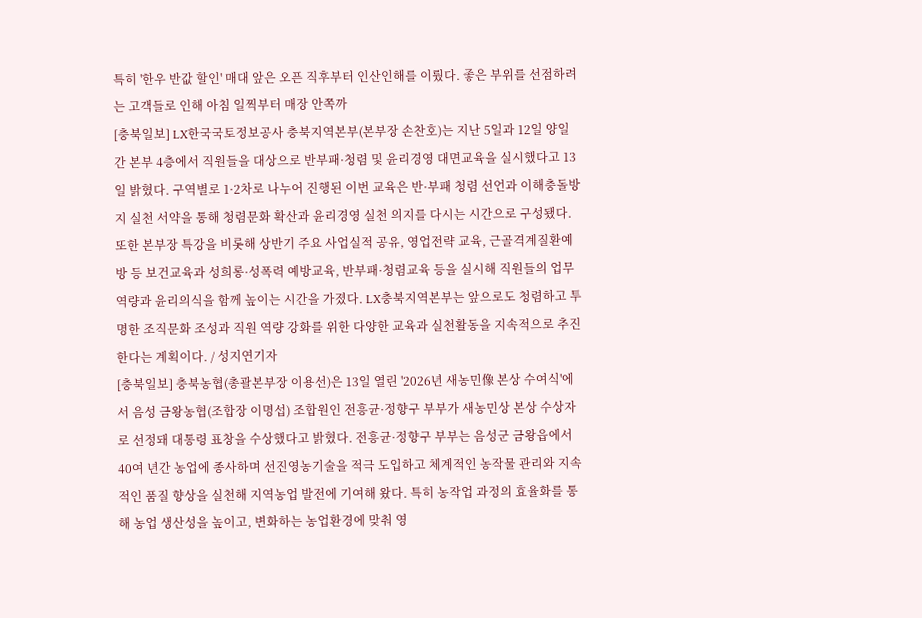특히 '한우 반값 할인' 매대 앞은 오픈 직후부터 인산인해를 이뤘다. 좋은 부위를 선점하려는 고객들로 인해 아침 일찍부터 매장 안쪽까
[충북일보] LX한국국토정보공사 충북지역본부(본부장 손찬호)는 지난 5일과 12일 양일간 본부 4층에서 직원들을 대상으로 반부패·청렴 및 윤리경영 대면교육을 실시했다고 13일 밝혔다. 구역별로 1·2차로 나누어 진행된 이번 교육은 반·부패 청렴 선언과 이해충돌방지 실천 서약을 통해 청렴문화 확산과 윤리경영 실천 의지를 다시는 시간으로 구성됐다. 또한 본부장 특강을 비롯해 상반기 주요 사업실적 공유, 영업전략 교육, 근골격계질환예방 등 보건교육과 성희롱·성폭력 예방교육, 반부패·청렴교육 등을 실시해 직원들의 업무역량과 윤리의식을 함께 높이는 시간을 가졌다. LX충북지역본부는 앞으로도 청렴하고 투명한 조직문화 조성과 직원 역량 강화를 위한 다양한 교육과 실천활동을 지속적으로 추진한다는 계획이다. / 성지연기자
[충북일보] 충북농협(총괄본부장 이용선)은 13일 열린 '2026년 새농민像 본상 수여식'에서 음성 금왕농협(조합장 이명섭) 조합원인 전흥균·정향구 부부가 새농민상 본상 수상자로 선정돼 대통령 표창을 수상했다고 밝혔다. 전흥균·정향구 부부는 음성군 금왕읍에서 40여 년간 농업에 종사하며 선진영농기술을 적극 도입하고 체계적인 농작물 관리와 지속적인 품질 향상을 실천해 지역농업 발전에 기여해 왔다. 특히 농작업 과정의 효율화를 통해 농업 생산성을 높이고, 변화하는 농업환경에 맞춰 영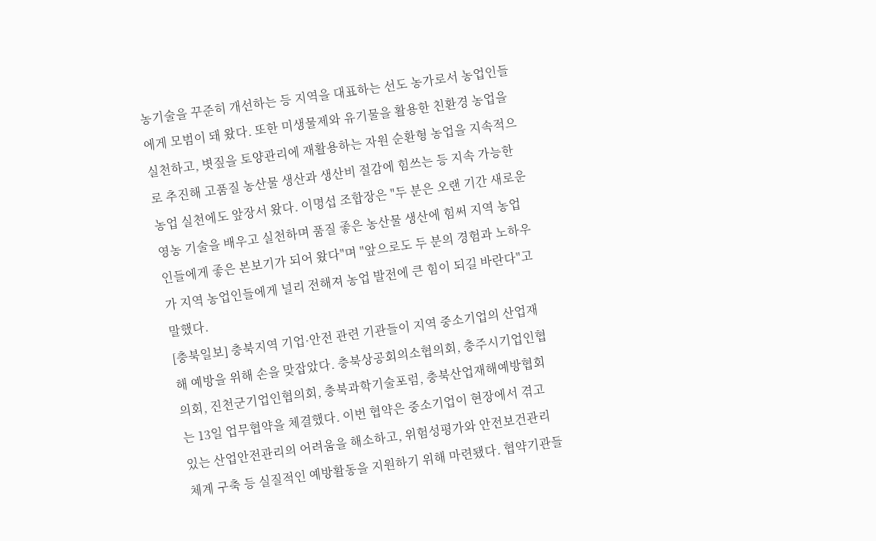농기술을 꾸준히 개선하는 등 지역을 대표하는 선도 농가로서 농업인들에게 모범이 돼 왔다. 또한 미생물제와 유기물을 활용한 친환경 농업을 실천하고, 볏짚을 토양관리에 재활용하는 자원 순환형 농업을 지속적으로 추진해 고품질 농산물 생산과 생산비 절감에 힘쓰는 등 지속 가능한 농업 실천에도 앞장서 왔다. 이명섭 조합장은 "두 분은 오랜 기간 새로운 영농 기술을 배우고 실천하며 품질 좋은 농산물 생산에 힘써 지역 농업인들에게 좋은 본보기가 되어 왔다"며 "앞으로도 두 분의 경험과 노하우가 지역 농업인들에게 널리 전해져 농업 발전에 큰 힘이 되길 바란다"고 말했다.
[충북일보] 충북지역 기업·안전 관련 기관들이 지역 중소기업의 산업재해 예방을 위해 손을 맞잡았다. 충북상공회의소협의회, 충주시기업인협의회, 진천군기업인협의회, 충북과학기술포럼, 충북산업재해예방협회는 13일 업무협약을 체결했다. 이번 협약은 중소기업이 현장에서 겪고 있는 산업안전관리의 어려움을 해소하고, 위험성평가와 안전보건관리체계 구축 등 실질적인 예방활동을 지원하기 위해 마련됐다. 협약기관들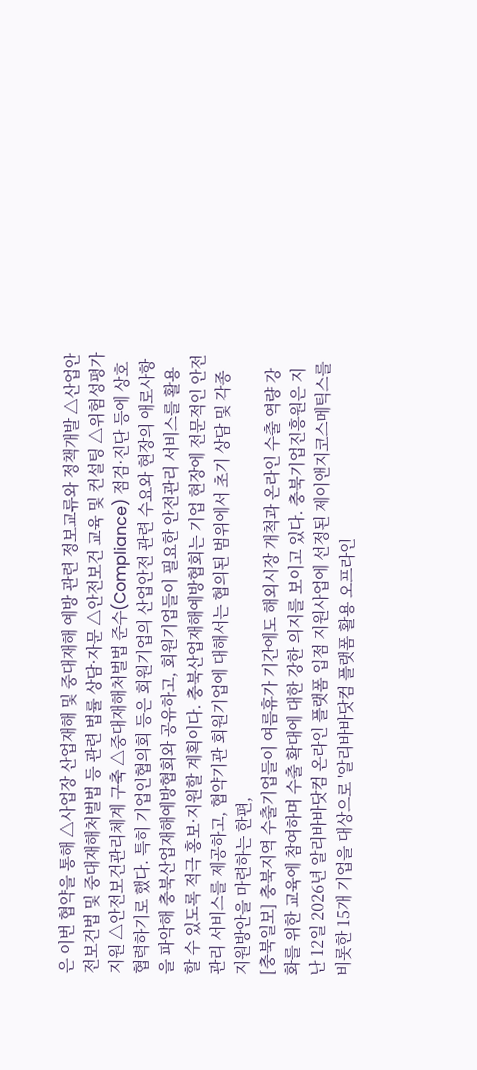은 이번 협약을 통해 △사업장 산업재해 및 중대재해 예방 관련 정보교류와 정책개발 △산업안전보건법 및 중대재해처벌법 등 관련 법률 상담·자문 △안전보건 교육 및 컨설팅 △위험성평가 지원 △안전보건관리체계 구축 △중대재해처벌법 준수(Compliance) 점검·진단 등에 상호 협력하기로 했다. 특히 기업인협의회 등은 회원기업의 산업안전 관련 수요와 현장의 애로사항을 파악해 충북산업재해예방협회와 공유하고, 회원기업들이 필요한 안전관리 서비스를 활용할 수 있도록 적극 홍보·지원할 계획이다. 충북산업재해예방협회는 기업 현장에 전문적인 안전관리 서비스를 제공하고, 협약기관 회원기업에 대해서는 협의된 범위에서 초기 상담 및 각종 지원방안을 마련하는 한편,
[충북일보] 충북지역 수출기업들이 여름휴가 기간에도 해외시장 개척과 온라인 수출 역량 강화를 위한 교육에 참여하며 수출 확대에 대한 강한 의지를 보이고 있다. 충북기업진흥원은 지난 12일 2026년 알리바바닷컴 온라인 플랫폼 입점 지원사업에 선정된 제이앤지코스메틱스를 비롯한 15개 기업을 대상으로 '알리바바닷컴 플랫폼 활용 오프라인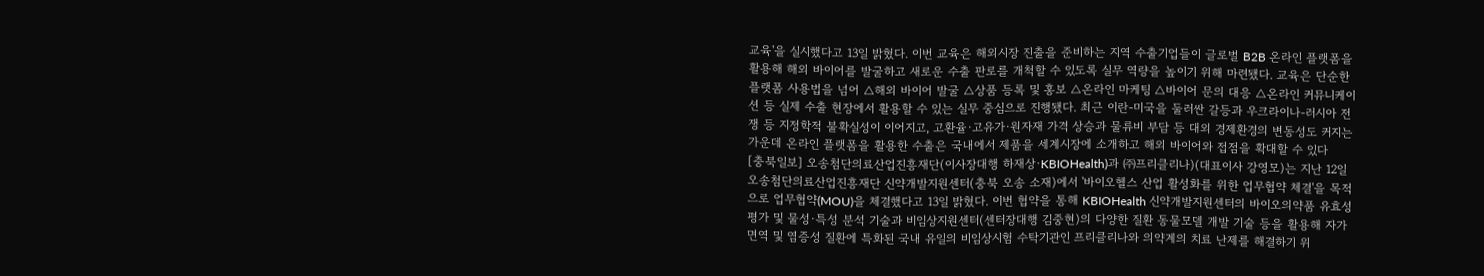교육'을 실시했다고 13일 밝혔다. 이번 교육은 해외시장 진출을 준비하는 지역 수출기업들이 글로벌 B2B 온라인 플랫폼을 활용해 해외 바이어를 발굴하고 새로운 수출 판로를 개척할 수 있도록 실무 역량을 높이기 위해 마련됐다. 교육은 단순한 플랫폼 사용법을 넘어 △해외 바이어 발굴 △상품 등록 및 홍보 △온라인 마케팅 △바이어 문의 대응 △온라인 커뮤니케이션 등 실제 수출 현장에서 활용할 수 있는 실무 중심으로 진행됐다. 최근 이란-미국을 둘러싼 갈등과 우크라이나-러시아 전쟁 등 지정학적 불확실성이 이어지고, 고환율·고유가·원자재 가격 상승과 물류비 부담 등 대외 경제환경의 변동성도 커지는 가운데 온라인 플랫폼을 활용한 수출은 국내에서 제품을 세계시장에 소개하고 해외 바이어와 접점을 확대할 수 있다
[충북일보] 오송첨단의료산업진흥재단(이사장대행 하재상·KBIOHealth)과 ㈜프리클리나)(대표이사 강영모)는 지난 12일 오송첨단의료산업진흥재단 신약개발지원센터(충북 오송 소재)에서 '바이오헬스 산업 활성화를 위한 업무협약 체결'을 목적으로 업무협약(MOU)을 체결했다고 13일 밝혔다. 이번 협약을 통해 KBIOHealth 신약개발지원센터의 바이오의약품 유효성 평가 및 물성·특성 분석 기술과 비임상지원센터(센터장대행 김중현)의 다양한 질환 동물모델 개발 기술 등을 활용해 자가면역 및 염증성 질환에 특화된 국내 유일의 비임상시험 수탁기관인 프리클리나와 의약계의 치료 난제를 해결하기 위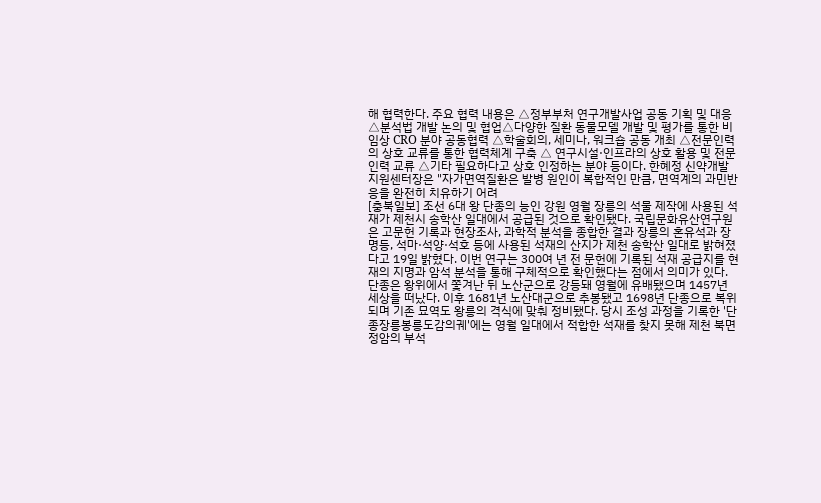해 협력한다. 주요 협력 내용은 △정부부처 연구개발사업 공동 기획 및 대응 △분석법 개발 논의 및 협업△다양한 질환 동물모델 개발 및 평가를 통한 비임상 CRO 분야 공동협력 △학술회의, 세미나, 워크숍 공동 개최 △전문인력의 상호 교류를 통한 협력체계 구축 △ 연구시설·인프라의 상호 활용 및 전문인력 교류 △기타 필요하다고 상호 인정하는 분야 등이다. 한혜정 신약개발지원센터장은 "자가면역질환은 발병 원인이 복합적인 만큼, 면역계의 과민반응을 완전히 치유하기 어려
[충북일보] 조선 6대 왕 단종의 능인 강원 영월 장릉의 석물 제작에 사용된 석재가 제천시 송학산 일대에서 공급된 것으로 확인됐다. 국립문화유산연구원은 고문헌 기록과 현장조사, 과학적 분석을 종합한 결과 장릉의 혼유석과 장명등, 석마·석양·석호 등에 사용된 석재의 산지가 제천 송학산 일대로 밝혀졌다고 19일 밝혔다. 이번 연구는 300여 년 전 문헌에 기록된 석재 공급지를 현재의 지명과 암석 분석을 통해 구체적으로 확인했다는 점에서 의미가 있다. 단종은 왕위에서 쫓겨난 뒤 노산군으로 강등돼 영월에 유배됐으며 1457년 세상을 떠났다. 이후 1681년 노산대군으로 추봉됐고 1698년 단종으로 복위되며 기존 묘역도 왕릉의 격식에 맞춰 정비됐다. 당시 조성 과정을 기록한 '단종장릉봉릉도감의궤'에는 영월 일대에서 적합한 석재를 찾지 못해 제천 북면 정암의 부석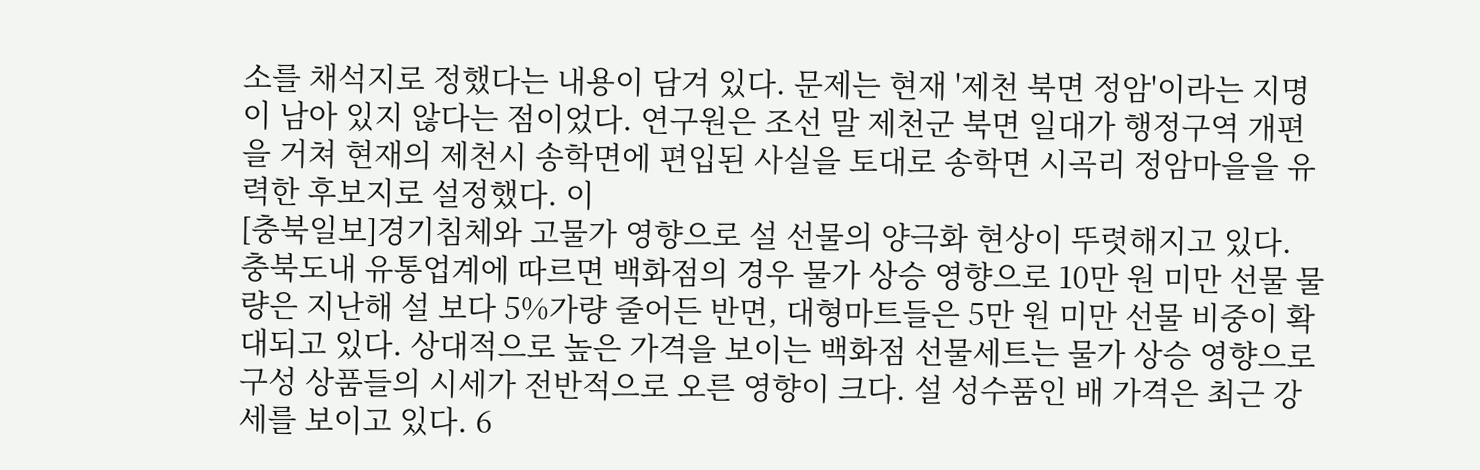소를 채석지로 정했다는 내용이 담겨 있다. 문제는 현재 '제천 북면 정암'이라는 지명이 남아 있지 않다는 점이었다. 연구원은 조선 말 제천군 북면 일대가 행정구역 개편을 거쳐 현재의 제천시 송학면에 편입된 사실을 토대로 송학면 시곡리 정암마을을 유력한 후보지로 설정했다. 이
[충북일보]경기침체와 고물가 영향으로 설 선물의 양극화 현상이 뚜렷해지고 있다. 충북도내 유통업계에 따르면 백화점의 경우 물가 상승 영향으로 10만 원 미만 선물 물량은 지난해 설 보다 5%가량 줄어든 반면, 대형마트들은 5만 원 미만 선물 비중이 확대되고 있다. 상대적으로 높은 가격을 보이는 백화점 선물세트는 물가 상승 영향으로 구성 상품들의 시세가 전반적으로 오른 영향이 크다. 설 성수품인 배 가격은 최근 강세를 보이고 있다. 6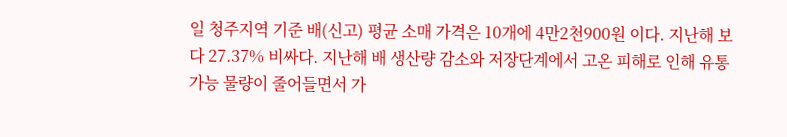일 청주지역 기준 배(신고) 평균 소매 가격은 10개에 4만2천900원 이다. 지난해 보다 27.37% 비싸다. 지난해 배 생산량 감소와 저장단계에서 고온 피해로 인해 유통 가능 물량이 줄어들면서 가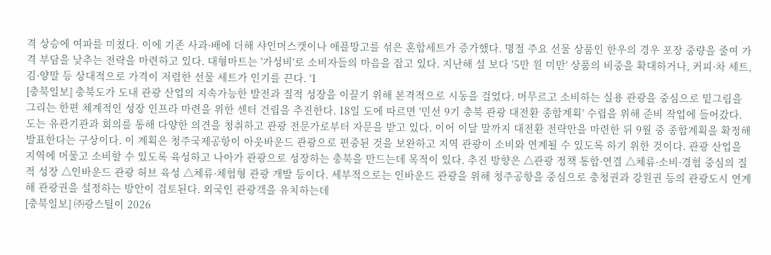격 상승에 여파를 미쳤다. 이에 기존 사과·배에 더해 샤인머스캣이나 애플망고를 섞은 혼합세트가 증가했다. 명절 주요 선물 상품인 한우의 경우 포장 중량을 줄여 가격 부담을 낮추는 전략을 마련하고 있다. 대형마트는 '가성비'로 소비자들의 마음을 잡고 있다. 지난해 설 보다 '5만 원 미만' 상품의 비중을 확대하거나, 커피·차 세트, 김·양말 등 상대적으로 가격이 저렴한 선물 세트가 인기를 끈다. '1
[충북일보] 충북도가 도내 관광 산업의 지속가능한 발전과 질적 성장을 이끌기 위해 본격적으로 시동을 걸었다. 머무르고 소비하는 실용 관광을 중심으로 밑그림을 그리는 한편 체계적인 성장 인프라 마련을 위한 센터 건립을 추진한다. 18일 도에 따르면 '민선 9기 충북 관광 대전환 종합계획' 수립을 위해 준비 작업에 들어갔다. 도는 유관기관과 회의를 통해 다양한 의견을 청취하고 관광 전문가로부터 자문을 받고 있다. 이어 이달 말까지 대전환 전략안을 마련한 뒤 9월 중 종합계획을 확정해 발표한다는 구상이다. 이 계획은 청주국제공항이 아웃바운드 관광으로 편중된 것을 보완하고 지역 관광이 소비와 연계될 수 있도록 하기 위한 것이다. 관광 산업을 지역에 머물고 소비할 수 있도록 육성하고 나아가 관광으로 성장하는 충북을 만드는데 목적이 있다. 추진 방향은 △관광 정책 통합·연결 △체류·소비·경험 중심의 질적 성장 △인바운드 관광 허브 육성 △체류·체험형 관광 개발 등이다. 세부적으로는 인바운드 관광을 위해 청주공항을 중심으로 충청권과 강원권 등의 관광도시 연계해 관광권을 설정하는 방안이 검토된다. 외국인 관광객을 유치하는데
[충북일보] ㈜광스틸이 2026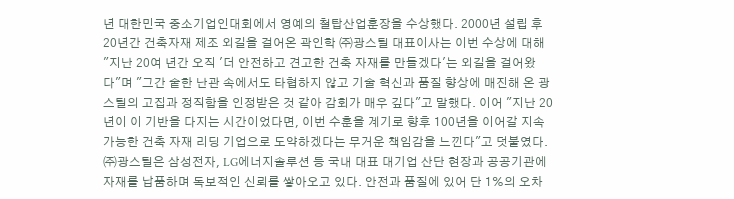년 대한민국 중소기업인대회에서 영예의 철탑산업훈장을 수상했다. 2000년 설립 후 20년간 건축자재 제조 외길을 걸어온 곽인학 ㈜광스틸 대표이사는 이번 수상에 대해 "지난 20여 년간 오직 '더 안전하고 견고한 건축 자재를 만들겠다'는 외길을 걸어왔다"며 "그간 숱한 난관 속에서도 타협하지 않고 기술 혁신과 품질 향상에 매진해 온 광스틸의 고집과 정직함을 인정받은 것 같아 감회가 매우 깊다"고 말했다. 이어 "지난 20년이 이 기반을 다지는 시간이었다면, 이번 수훈을 계기로 향후 100년을 이어갈 지속가능한 건축 자재 리딩 기업으로 도약하겠다는 무거운 책임감을 느낀다"고 덧붙였다. ㈜광스틸은 삼성전자, LG에너지솔루션 등 국내 대표 대기업 산단 현장과 공공기관에 자재를 납품하며 독보적인 신뢰를 쌓아오고 있다. 안전과 품질에 있어 단 1%의 오차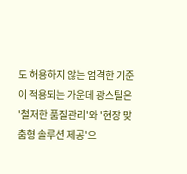도 허용하지 않는 엄격한 기준이 적용되는 가운데 광스틸은 '철저한 품질관리'와 '현장 맞춤형 솔루션 제공'으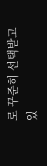로 꾸준히 선택받고 있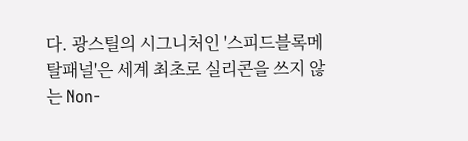다. 광스틸의 시그니처인 '스피드블록메탈패널'은 세계 최초로 실리콘을 쓰지 않는 Non-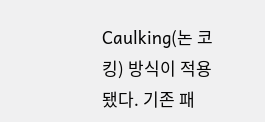Caulking(논 코킹) 방식이 적용됐다. 기존 패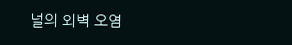널의 외벽 오염